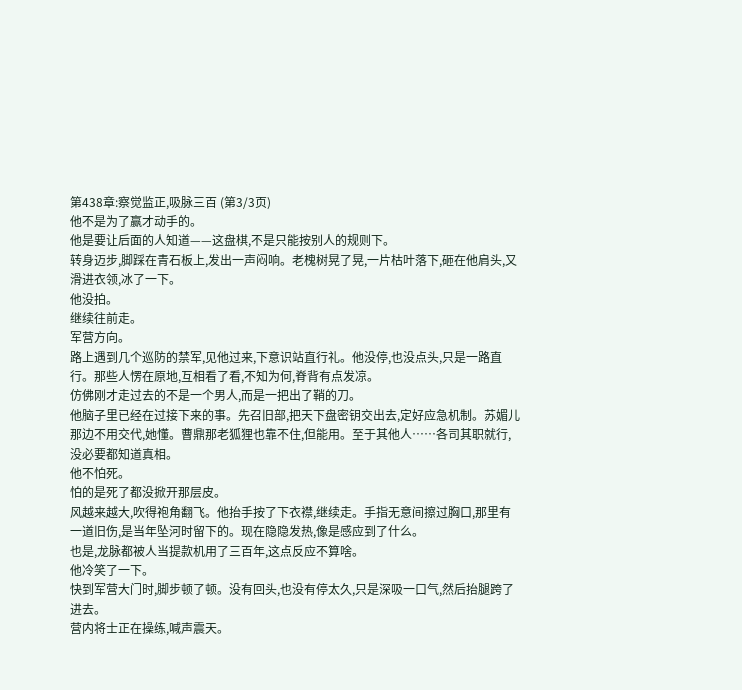第438章:察觉监正,吸脉三百 (第3/3页)
他不是为了赢才动手的。
他是要让后面的人知道——这盘棋,不是只能按别人的规则下。
转身迈步,脚踩在青石板上,发出一声闷响。老槐树晃了晃,一片枯叶落下,砸在他肩头,又滑进衣领,冰了一下。
他没拍。
继续往前走。
军营方向。
路上遇到几个巡防的禁军,见他过来,下意识站直行礼。他没停,也没点头,只是一路直行。那些人愣在原地,互相看了看,不知为何,脊背有点发凉。
仿佛刚才走过去的不是一个男人,而是一把出了鞘的刀。
他脑子里已经在过接下来的事。先召旧部,把天下盘密钥交出去,定好应急机制。苏媚儿那边不用交代,她懂。曹鼎那老狐狸也靠不住,但能用。至于其他人……各司其职就行,没必要都知道真相。
他不怕死。
怕的是死了都没掀开那层皮。
风越来越大,吹得袍角翻飞。他抬手按了下衣襟,继续走。手指无意间擦过胸口,那里有一道旧伤,是当年坠河时留下的。现在隐隐发热,像是感应到了什么。
也是,龙脉都被人当提款机用了三百年,这点反应不算啥。
他冷笑了一下。
快到军营大门时,脚步顿了顿。没有回头,也没有停太久,只是深吸一口气,然后抬腿跨了进去。
营内将士正在操练,喊声震天。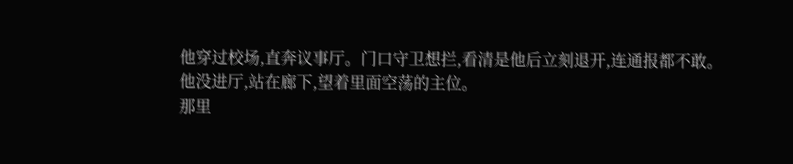他穿过校场,直奔议事厅。门口守卫想拦,看清是他后立刻退开,连通报都不敢。
他没进厅,站在廊下,望着里面空荡的主位。
那里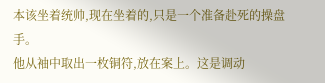本该坐着统帅,现在坐着的,只是一个准备赴死的操盘手。
他从袖中取出一枚铜符,放在案上。这是调动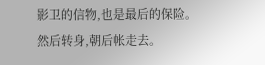影卫的信物,也是最后的保险。
然后转身,朝后帐走去。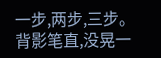一步,两步,三步。
背影笔直,没晃一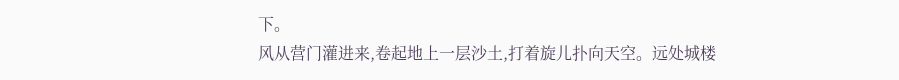下。
风从营门灌进来,卷起地上一层沙土,打着旋儿扑向天空。远处城楼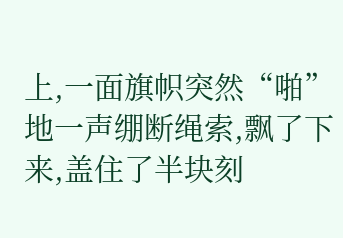上,一面旗帜突然“啪”地一声绷断绳索,飘了下来,盖住了半块刻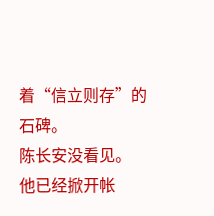着“信立则存”的石碑。
陈长安没看见。
他已经掀开帐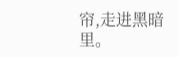帘,走进黑暗里。